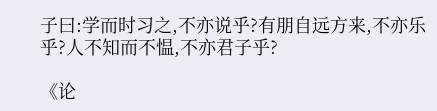子曰:学而时习之,不亦说乎?有朋自远方来,不亦乐乎?人不知而不愠,不亦君子乎?

《论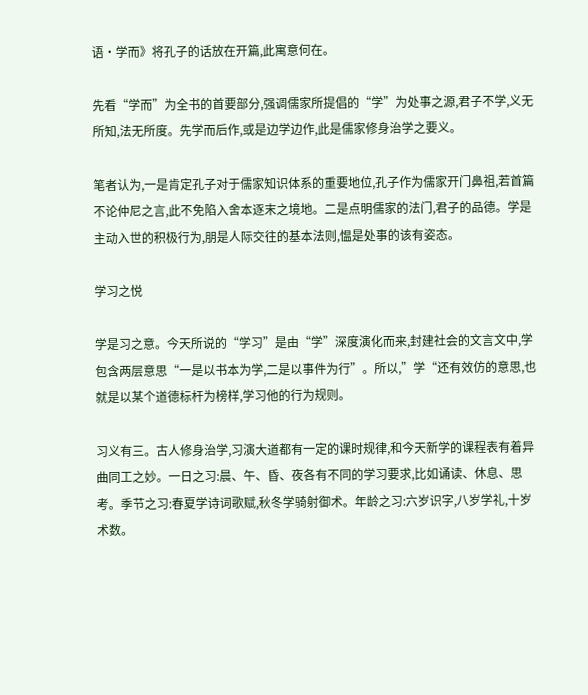语·学而》将孔子的话放在开篇,此寓意何在。

先看“学而”为全书的首要部分,强调儒家所提倡的“学”为处事之源,君子不学,义无所知,法无所度。先学而后作,或是边学边作,此是儒家修身治学之要义。

笔者认为,一是肯定孔子对于儒家知识体系的重要地位,孔子作为儒家开门鼻祖,若首篇不论仲尼之言,此不免陷入舍本逐末之境地。二是点明儒家的法门,君子的品德。学是主动入世的积极行为,朋是人际交往的基本法则,愠是处事的该有姿态。

学习之悦

学是习之意。今天所说的“学习”是由“学”深度演化而来,封建社会的文言文中,学包含两层意思“一是以书本为学,二是以事件为行”。所以,”学“还有效仿的意思,也就是以某个道德标杆为榜样,学习他的行为规则。

习义有三。古人修身治学,习演大道都有一定的课时规律,和今天新学的课程表有着异曲同工之妙。一日之习:晨、午、昏、夜各有不同的学习要求,比如诵读、休息、思考。季节之习:春夏学诗词歌赋,秋冬学骑射御术。年龄之习:六岁识字,八岁学礼,十岁术数。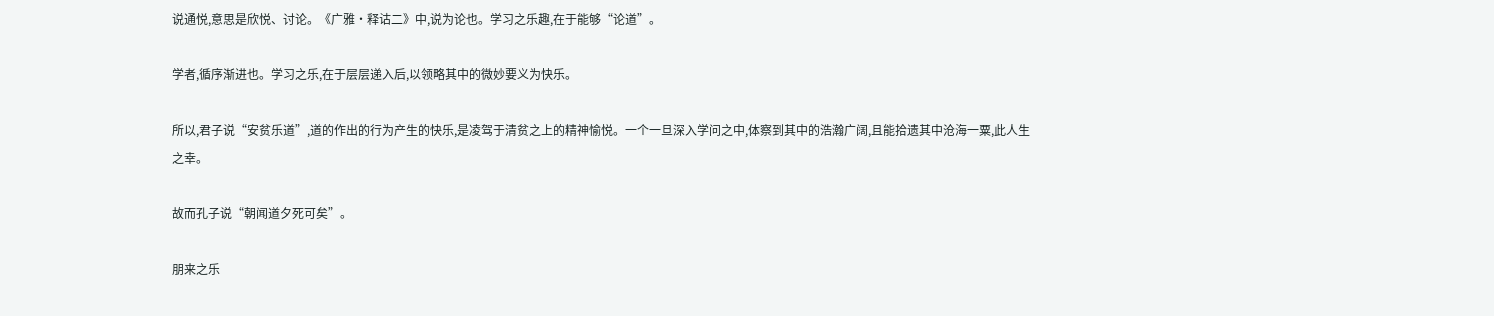说通悦,意思是欣悦、讨论。《广雅·释诂二》中,说为论也。学习之乐趣,在于能够“论道”。

学者,循序渐进也。学习之乐,在于层层递入后,以领略其中的微妙要义为快乐。

所以,君子说“安贫乐道”,道的作出的行为产生的快乐,是凌驾于清贫之上的精神愉悦。一个一旦深入学问之中,体察到其中的浩瀚广阔,且能拾遗其中沧海一粟,此人生之幸。

故而孔子说“朝闻道夕死可矣”。

朋来之乐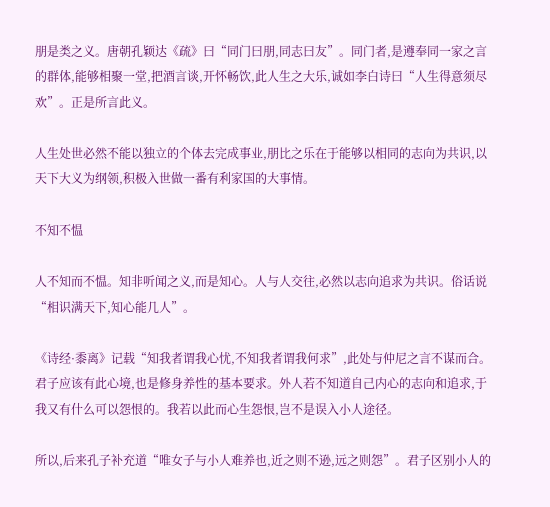朋是类之义。唐朝孔颖达《疏》曰“同门曰朋,同志曰友”。同门者,是遵奉同一家之言的群体,能够相聚一堂,把酒言谈,开怀畅饮,此人生之大乐,诚如李白诗曰“人生得意须尽欢”。正是所言此义。

人生处世必然不能以独立的个体去完成事业,朋比之乐在于能够以相同的志向为共识,以天下大义为纲领,积极入世做一番有利家国的大事情。

不知不愠

人不知而不愠。知非听闻之义,而是知心。人与人交往,必然以志向追求为共识。俗话说“相识满天下,知心能几人”。

《诗经·黍离》记载“知我者谓我心忧,不知我者谓我何求”,此处与仲尼之言不谋而合。君子应该有此心境,也是修身养性的基本要求。外人若不知道自己内心的志向和追求,于我又有什么可以怨恨的。我若以此而心生怨恨,岂不是误入小人途径。

所以,后来孔子补充道“唯女子与小人难养也,近之则不逊,远之则怨”。君子区别小人的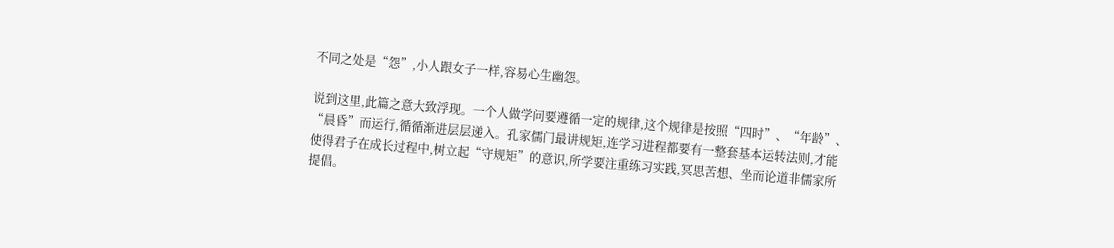不同之处是“怨”,小人跟女子一样,容易心生幽怨。

说到这里,此篇之意大致浮现。一个人做学问要遵循一定的规律,这个规律是按照“四时”、“年龄”、“晨昏”而运行,循循渐进层层递入。孔家儒门最讲规矩,连学习进程都要有一整套基本运转法则,才能使得君子在成长过程中,树立起“守规矩”的意识,所学要注重练习实践,冥思苦想、坐而论道非儒家所提倡。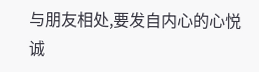与朋友相处,要发自内心的心悦诚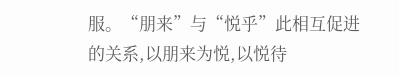服。“朋来”与“悦乎”此相互促进的关系,以朋来为悦,以悦待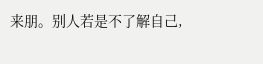来朋。别人若是不了解自己,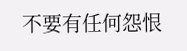不要有任何怨恨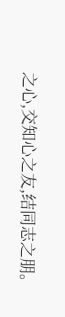之心,交知心之友,结同志之朋。